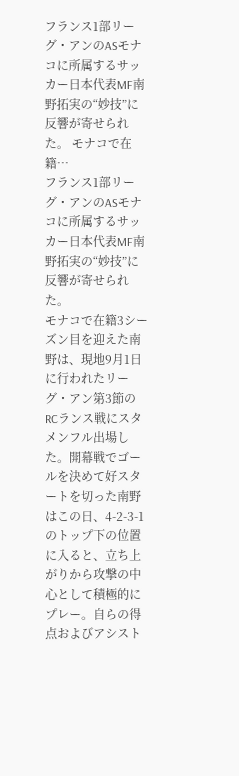フランス1部リーグ・アンのASモナコに所属するサッカー日本代表MF南野拓実の“妙技”に反響が寄せられた。 モナコで在籍…
フランス1部リーグ・アンのASモナコに所属するサッカー日本代表MF南野拓実の“妙技”に反響が寄せられた。
モナコで在籍3シーズン目を迎えた南野は、現地9月1日に行われたリーグ・アン第3節のRCランス戦にスタメンフル出場した。開幕戦でゴールを決めて好スタートを切った南野はこの日、4-2-3-1のトップ下の位置に入ると、立ち上がりから攻撃の中心として積極的にプレー。自らの得点およびアシスト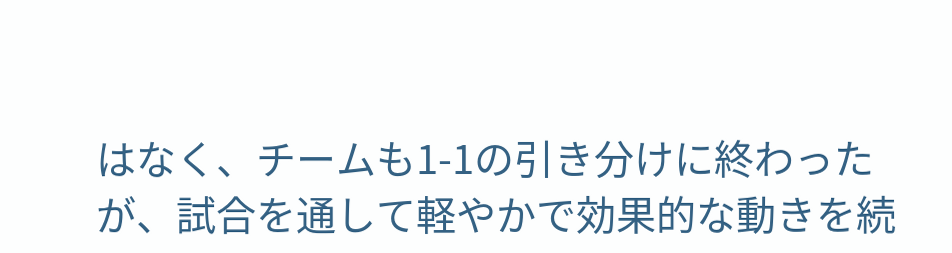はなく、チームも1-1の引き分けに終わったが、試合を通して軽やかで効果的な動きを続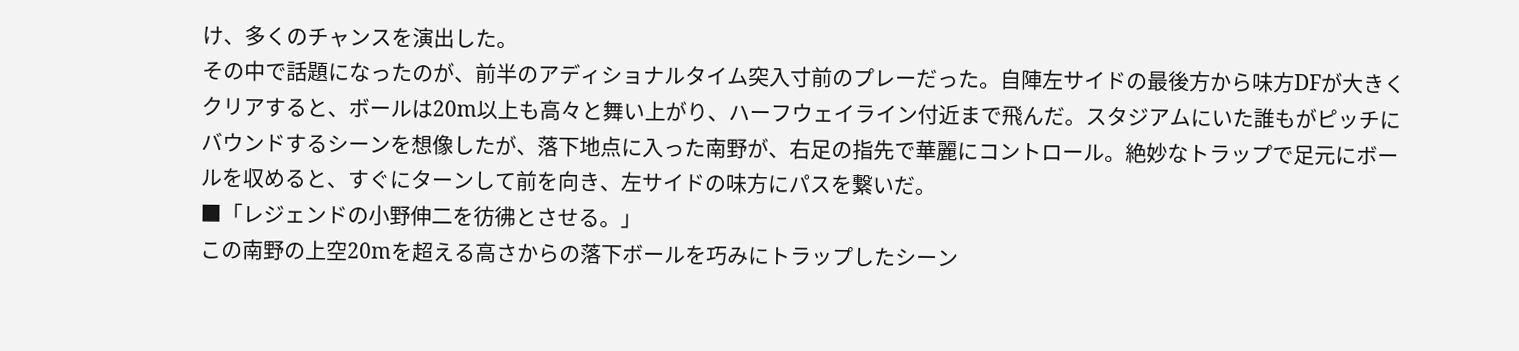け、多くのチャンスを演出した。
その中で話題になったのが、前半のアディショナルタイム突入寸前のプレーだった。自陣左サイドの最後方から味方DFが大きくクリアすると、ボールは20m以上も高々と舞い上がり、ハーフウェイライン付近まで飛んだ。スタジアムにいた誰もがピッチにバウンドするシーンを想像したが、落下地点に入った南野が、右足の指先で華麗にコントロール。絶妙なトラップで足元にボールを収めると、すぐにターンして前を向き、左サイドの味方にパスを繋いだ。
■「レジェンドの小野伸二を彷彿とさせる。」
この南野の上空20mを超える高さからの落下ボールを巧みにトラップしたシーン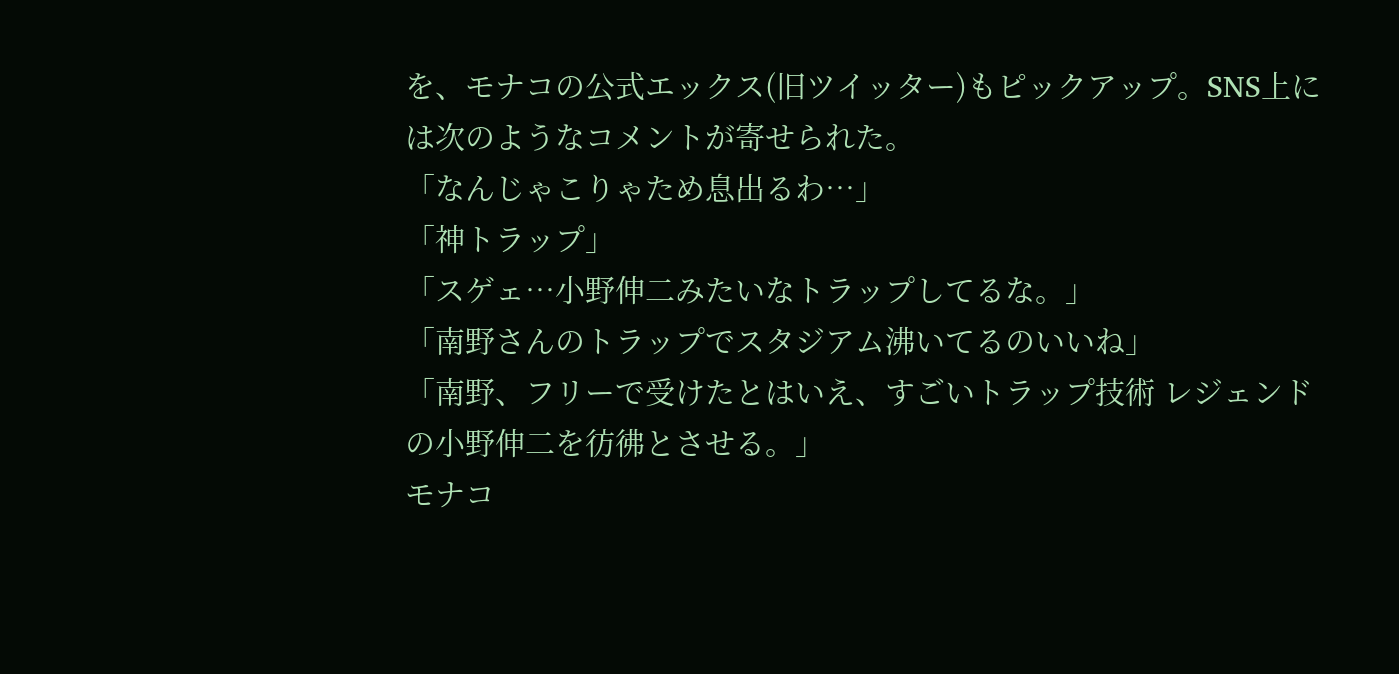を、モナコの公式エックス(旧ツイッター)もピックアップ。SNS上には次のようなコメントが寄せられた。
「なんじゃこりゃため息出るわ…」
「神トラップ」
「スゲェ…小野伸二みたいなトラップしてるな。」
「南野さんのトラップでスタジアム沸いてるのいいね」
「南野、フリーで受けたとはいえ、すごいトラップ技術 レジェンドの小野伸二を彷彿とさせる。」
モナコ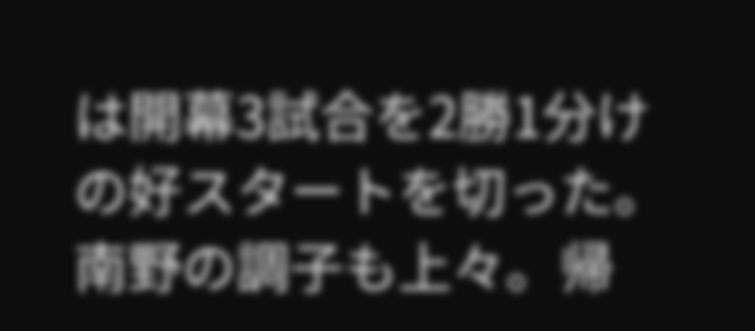は開幕3試合を2勝1分けの好スタートを切った。南野の調子も上々。帰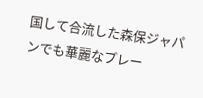国して合流した森保ジャパンでも華麗なプレー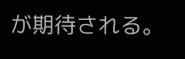が期待される。